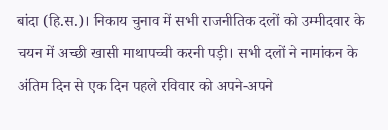बांदा (हि.स.)। निकाय चुनाव में सभी राजनीतिक दलों को उम्मीदवार के चयन में अच्छी खासी माथापच्ची करनी पड़ी। सभी दलों ने नामांकन के अंतिम दिन से एक दिन पहले रविवार को अपने-अपने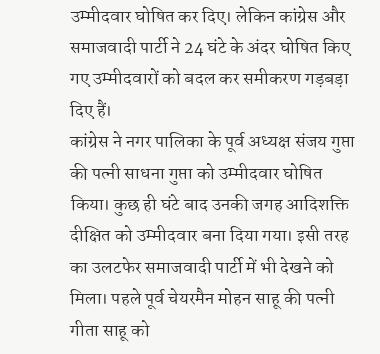उम्मीदवार घोषित कर दिए। लेकिन कांग्रेस और समाजवादी पार्टी ने 24 घंटे के अंदर घोषित किए गए उम्मीदवारों को बदल कर समीकरण गड़बड़ा दिए हैं।
कांग्रेस ने नगर पालिका के पूर्व अध्यक्ष संजय गुप्ता की पत्नी साधना गुप्ता को उम्मीदवार घोषित किया। कुछ ही घंटे बाद उनकी जगह आदिशक्ति दीक्षित को उम्मीदवार बना दिया गया। इसी तरह का उलटफेर समाजवादी पार्टी में भी देखने को मिला। पहले पूर्व चेयरमैन मोहन साहू की पत्नी गीता साहू को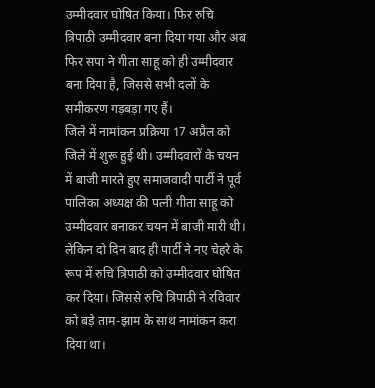उम्मीदवार घोषित किया। फिर रुचि त्रिपाठी उम्मीदवार बना दिया गया और अब फिर सपा ने गीता साहू को ही उम्मीदवार बना दिया है, जिससे सभी दलों के समीकरण गड़बड़ा गए हैं।
जिले में नामांकन प्रक्रिया 17 अप्रैल को जिले में शुरू हुई थी। उम्मीदवारों के चयन में बाजी मारते हुए समाजवादी पार्टी ने पूर्व पालिका अध्यक्ष की पत्नी गीता साहू को उम्मीदवार बनाकर चयन में बाजी मारी थी। लेकिन दो दिन बाद ही पार्टी ने नए चेहरे के रूप में रुचि त्रिपाठी को उम्मीदवार घोषित कर दिया। जिससे रुचि त्रिपाठी ने रविवार को बड़े ताम-झाम के साथ नामांकन करा दिया था।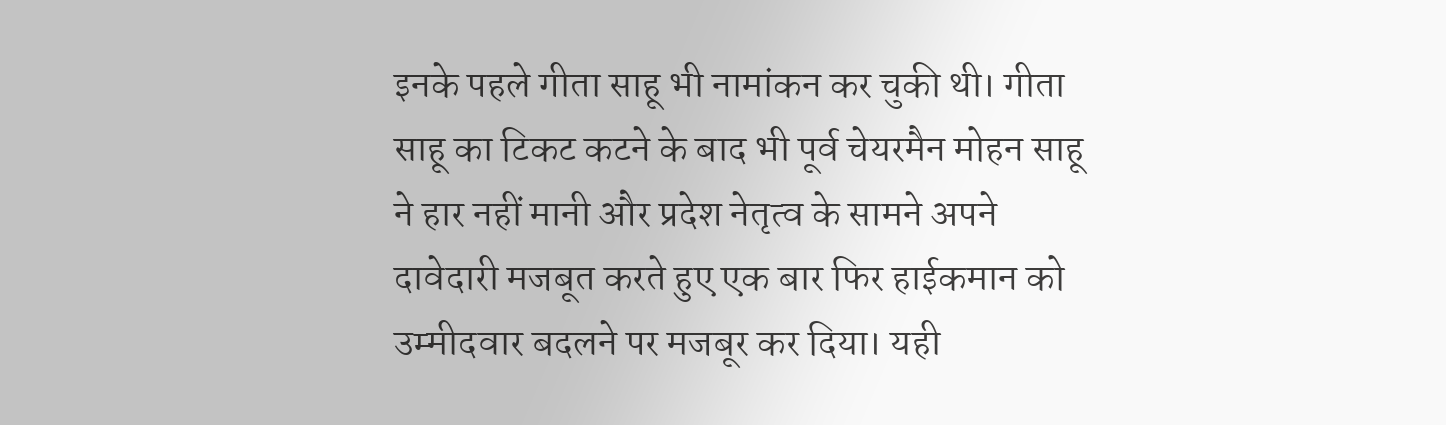इनके पहले गीता साहू भी नामांकन कर चुकी थी। गीता साहू का टिकट कटने के बाद भी पूर्व चेयरमैन मोहन साहू ने हार नहीं मानी और प्रदेश नेतृत्व के सामने अपने दावेदारी मजबूत करते हुए एक बार फिर हाईकमान को उम्मीदवार बदलने पर मजबूर कर दिया। यही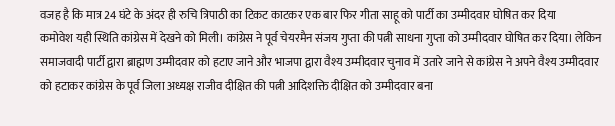वजह है कि मात्र 24 घंटे के अंदर ही रुचि त्रिपाठी का टिकट काटकर एक बार फिर गीता साहू को पार्टी का उम्मीदवार घोषित कर दिया
कमोवेश यही स्थिति कांग्रेस में देखने को मिली। कांग्रेस ने पूर्व चेयरमैन संजय गुप्ता की पत्नी साधना गुप्ता को उम्मीदवार घोषित कर दिया। लेकिन समाजवादी पार्टी द्वारा ब्राह्मण उम्मीदवार को हटाए जाने और भाजपा द्वारा वैश्य उम्मीदवार चुनाव में उतारे जाने से कांग्रेस ने अपने वैश्य उम्मीदवार को हटाकर कांग्रेस के पूर्व जिला अध्यक्ष राजीव दीक्षित की पत्नी आदिशक्ति दीक्षित को उम्मीदवार बना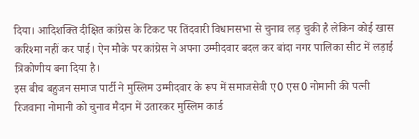दिया। आदिशक्ति दीक्षित कांग्रेस के टिकट पर तिंदवारी विधानसभा से चुनाव लड़ चुकी है लेकिन कोई खास करिश्मा नहीं कर पाई। ऐन मौके पर कांग्रेस ने अपना उम्मीदवार बदल कर बांदा नगर पालिका सीट में लड़ाई त्रिकोणीय बना दिया है।
इस बीच बहुजन समाज पार्टी ने मुस्लिम उम्मीदवार के रूप में समाजसेवी ए0 एस0 नोमानी की पत्नी रिजवाना नोमानी को चुनाव मैदान में उतारकर मुस्लिम कार्ड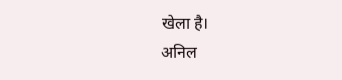खेला है।
अनिल